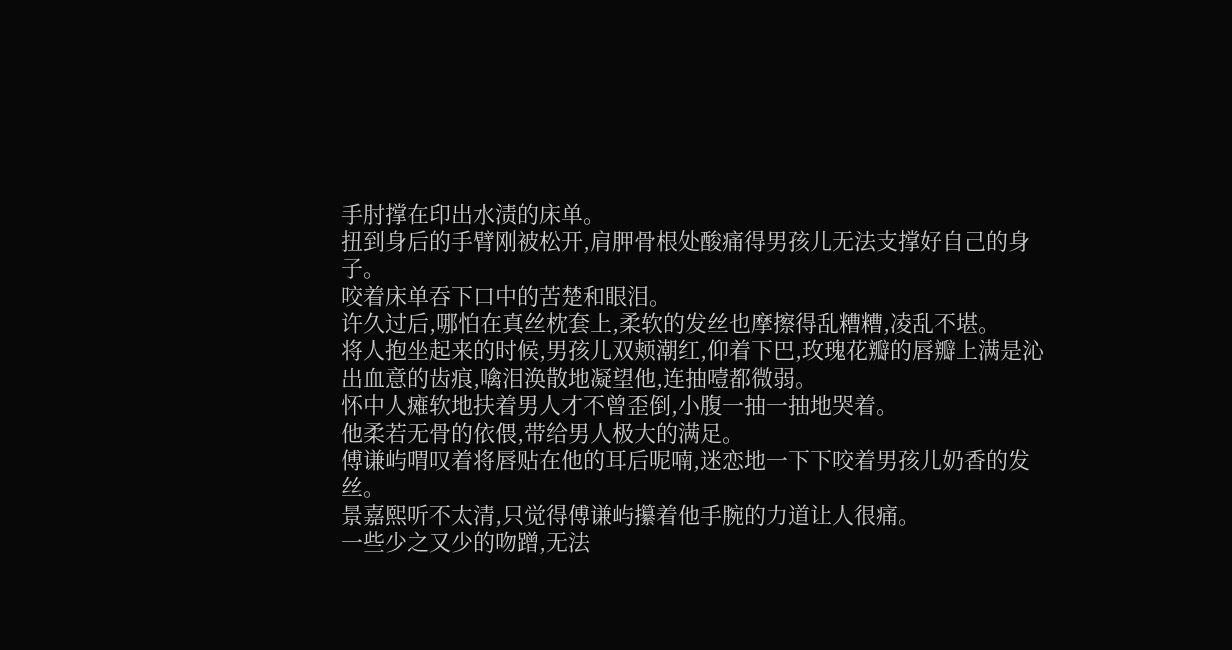手肘撑在印出水渍的床单。
扭到身后的手臂刚被松开,肩胛骨根处酸痛得男孩儿无法支撑好自己的身子。
咬着床单吞下口中的苦楚和眼泪。
许久过后,哪怕在真丝枕套上,柔软的发丝也摩擦得乱糟糟,凌乱不堪。
将人抱坐起来的时候,男孩儿双颊潮红,仰着下巴,玫瑰花瓣的唇瓣上满是沁出血意的齿痕,噙泪涣散地凝望他,连抽噎都微弱。
怀中人瘫软地扶着男人才不曾歪倒,小腹一抽一抽地哭着。
他柔若无骨的依偎,带给男人极大的满足。
傅谦屿喟叹着将唇贴在他的耳后呢喃,迷恋地一下下咬着男孩儿奶香的发丝。
景嘉熙听不太清,只觉得傅谦屿攥着他手腕的力道让人很痛。
一些少之又少的吻蹭,无法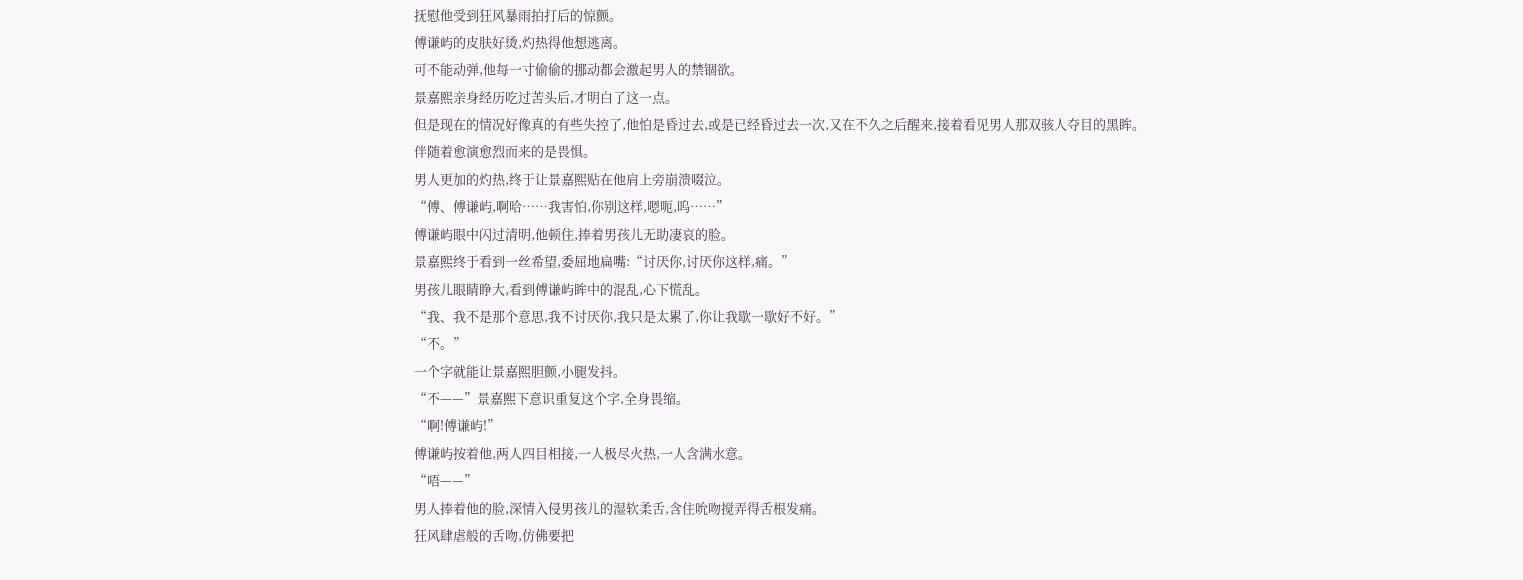抚慰他受到狂风暴雨拍打后的惊颤。
傅谦屿的皮肤好烫,灼热得他想逃离。
可不能动弹,他每一寸偷偷的挪动都会激起男人的禁锢欲。
景嘉熙亲身经历吃过苦头后,才明白了这一点。
但是现在的情况好像真的有些失控了,他怕是昏过去,或是已经昏过去一次,又在不久之后醒来,接着看见男人那双骇人夺目的黑眸。
伴随着愈演愈烈而来的是畏惧。
男人更加的灼热,终于让景嘉熙贴在他肩上旁崩溃啜泣。
“傅、傅谦屿,啊哈……我害怕,你别这样,嗯呃,呜……”
傅谦屿眼中闪过清明,他顿住,捧着男孩儿无助凄哀的脸。
景嘉熙终于看到一丝希望,委屈地扁嘴:“讨厌你,讨厌你这样,痛。”
男孩儿眼睛睁大,看到傅谦屿眸中的混乱,心下慌乱。
“我、我不是那个意思,我不讨厌你,我只是太累了,你让我歇一歇好不好。”
“不。”
一个字就能让景嘉熙胆颤,小腿发抖。
“不——”景嘉熙下意识重复这个字,全身畏缩。
“啊!傅谦屿!”
傅谦屿按着他,两人四目相接,一人极尽火热,一人含满水意。
“唔——”
男人捧着他的脸,深情入侵男孩儿的湿软柔舌,含住吮吻搅弄得舌根发痛。
狂风肆虐般的舌吻,仿佛要把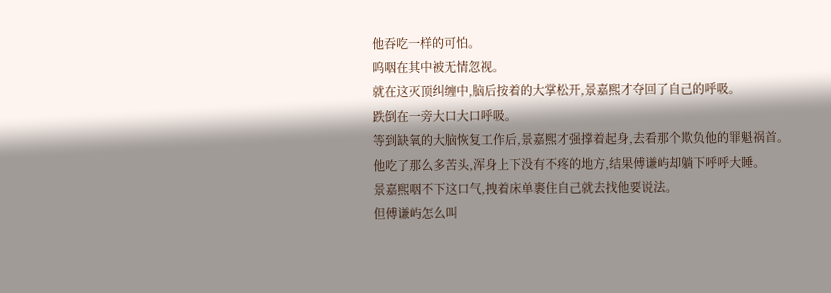他吞吃一样的可怕。
呜咽在其中被无情忽视。
就在这灭顶纠缠中,脑后按着的大掌松开,景嘉熙才夺回了自己的呼吸。
跌倒在一旁大口大口呼吸。
等到缺氧的大脑恢复工作后,景嘉熙才强撑着起身,去看那个欺负他的罪魁祸首。
他吃了那么多苦头,浑身上下没有不疼的地方,结果傅谦屿却躺下呼呼大睡。
景嘉熙咽不下这口气,拽着床单裹住自己就去找他要说法。
但傅谦屿怎么叫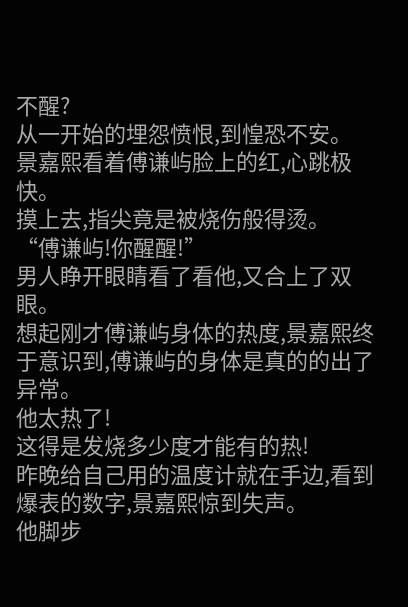不醒?
从一开始的埋怨愤恨,到惶恐不安。
景嘉熙看着傅谦屿脸上的红,心跳极快。
摸上去,指尖竟是被烧伤般得烫。
“傅谦屿!你醒醒!”
男人睁开眼睛看了看他,又合上了双眼。
想起刚才傅谦屿身体的热度,景嘉熙终于意识到,傅谦屿的身体是真的的出了异常。
他太热了!
这得是发烧多少度才能有的热!
昨晚给自己用的温度计就在手边,看到爆表的数字,景嘉熙惊到失声。
他脚步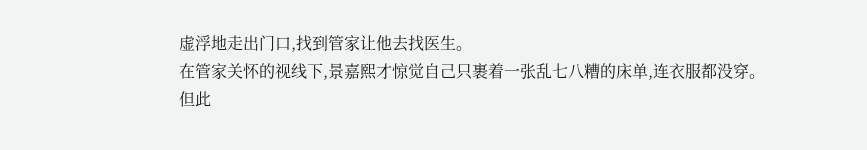虚浮地走出门口,找到管家让他去找医生。
在管家关怀的视线下,景嘉熙才惊觉自己只裹着一张乱七八糟的床单,连衣服都没穿。
但此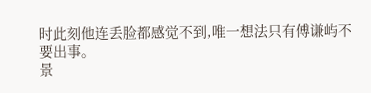时此刻他连丢脸都感觉不到,唯一想法只有傅谦屿不要出事。
景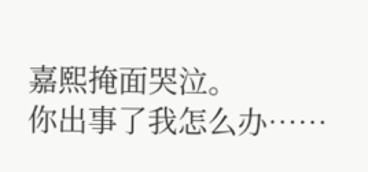嘉熙掩面哭泣。
你出事了我怎么办……